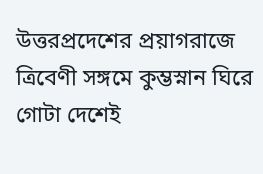উত্তরপ্রদেশের প্রয়াগরাজে ত্রিবেণী সঙ্গমে কুম্ভস্নান ঘিরে গোটা দেশেই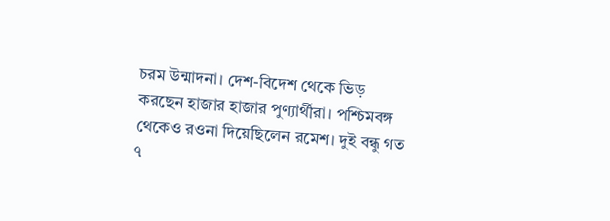চরম উন্মাদনা। দেশ-বিদেশ থেকে ভিড় করছেন হাজার হাজার পুণ্যার্থীরা। পশ্চিমবঙ্গ থেকেও রওনা দিয়েছিলেন রমেশ। দুই বন্ধু গত ৭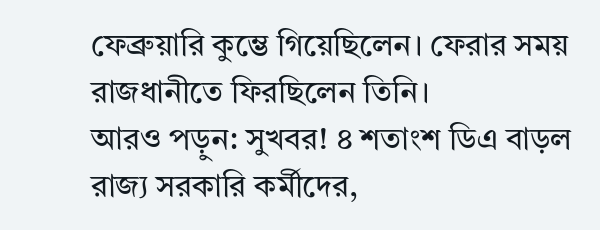ফেব্রুয়ারি কুম্ভে গিয়েছিলেন। ফেরার সময় রাজধানীতে ফিরছিলেন তিনি।
আরও পড়ুন: সুখবর! ৪ শতাংশ ডিএ বাড়ল রাজ্য সরকারি কর্মীদের,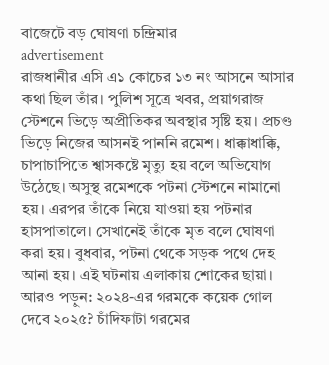বাজেটে বড় ঘোষণা চন্দ্রিমার
advertisement
রাজধানীর এসি এ১ কোচের ১৩ নং আসনে আসার কথা ছিল তাঁর। পুলিশ সূত্রে খবর, প্রয়াগরাজ স্টেশনে ভিড়ে অপ্রীতিকর অবস্থার সৃষ্টি হয়। প্রচণ্ড ভিড়ে নিজের আসনই পাননি রমেশ। ধাক্কাধাক্কি, চাপাচাপিতে শ্বাসকষ্টে মৃত্যু হয় বলে অভিযোগ উঠেছে। অসুস্থ রমেশকে পটনা স্টেশনে নামানো হয়। এরপর তাঁকে নিয়ে যাওয়া হয় পটনার হাসপাতালে। সেখানেই তাঁকে মৃত বলে ঘোষণা করা হয়। বুধবার, পটনা থেকে সড়ক পথে দেহ আনা হয়। এই ঘটনায় এলাকায় শোকের ছায়া।
আরও পড়ুন: ২০২৪-এর গরমকে কয়েক গোল দেবে ২০২৫? চাঁদিফাটা গরমের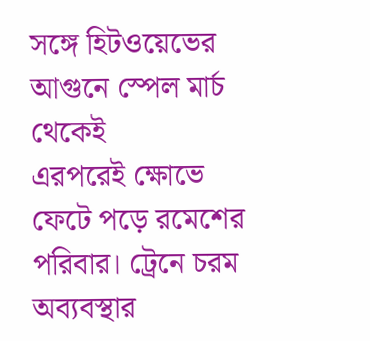সঙ্গে হিটওয়েভের আগুনে স্পেল মার্চ থেকেই
এরপরেই ক্ষোভে ফেটে পড়ে রমেশের পরিবার। ট্রেনে চরম অব্যবস্থার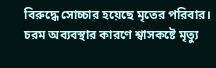বিরুদ্ধে সোচ্চার হয়েছে মৃতের পরিবার। চরম অব্যবস্থার কারণে শ্বাসকষ্টে মৃত্যু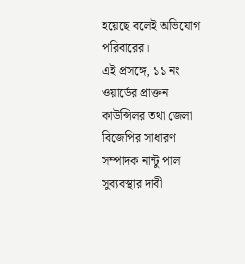হয়েছে বলেই অভিযোগ পরিবারের।
এই প্রসঙ্গে, ১১ নং ওয়ার্ডের প্রাক্তন কাউন্সিলর তথা জেলা বিজেপির সাধারণ সম্পাদক নান্টু পাল সুব্যবস্থার দাবী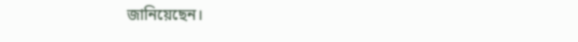জানিয়েছেন।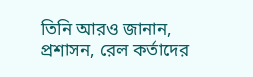তিনি আরও জানান, প্রশাসন, রেল কর্তাদের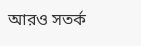আরও সতর্ক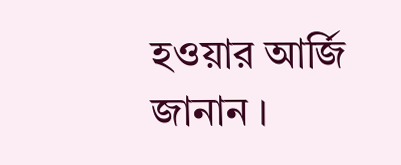হওয়ার আর্জি জানান ।